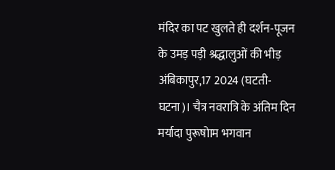मंदिर का पट खुलते ही दर्शन-पूजन के उमड़ पड़ी श्रद्धालुओं की भीड़
अंबिकापुर,17 2024 (घटती-घटना)। चैत्र नवरात्रि के अंतिम दिन मर्यादा पुरूषोाम भगवान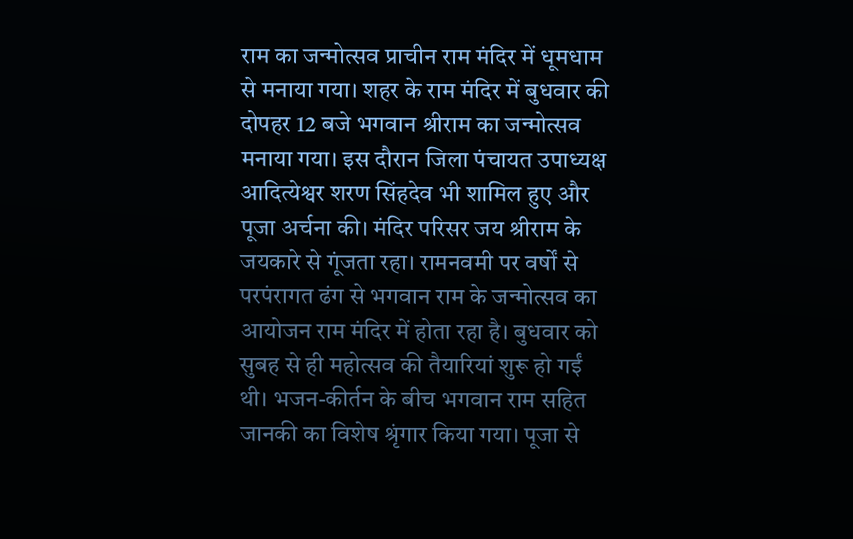राम का जन्मोत्सव प्राचीन राम मंदिर में धूमधाम से मनाया गया। शहर के राम मंदिर में बुधवार की दोपहर 12 बजे भगवान श्रीराम का जन्मोत्सव मनाया गया। इस दौरान जिला पंचायत उपाध्यक्ष आदित्येश्वर शरण सिंहदेव भी शामिल हुए और पूजा अर्चना की। मंदिर परिसर जय श्रीराम के जयकारे से गूंजता रहा। रामनवमी पर वर्षों से परपंरागत ढंग से भगवान राम के जन्मोत्सव का आयोजन राम मंदिर में होता रहा है। बुधवार को सुबह से ही महोत्सव की तैयारियां शुरू हो गईं थी। भजन-कीर्तन के बीच भगवान राम सहित जानकी का विशेष श्रृंगार किया गया। पूजा से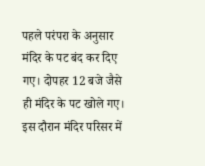पहले परंपरा के अनुसार मंदिर के पट बंद कर दिए गए। दोपहर 12 बजे जैसे ही मंदिर के पट खोले गए। इस दौरान मंदिर परिसर में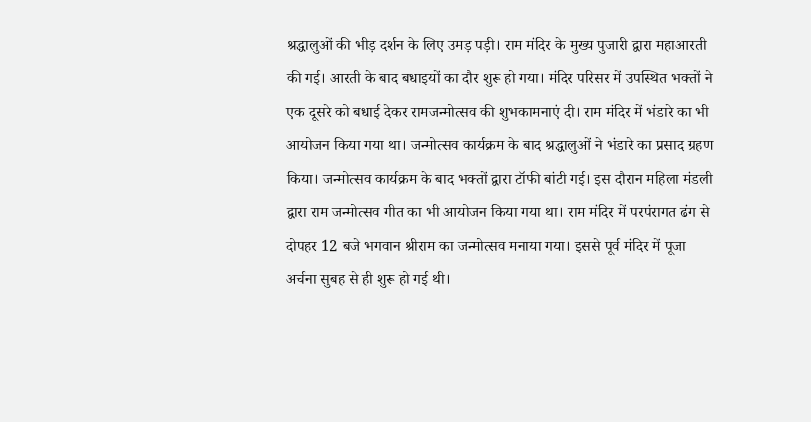श्रद्धालुओं की भीड़ दर्शन के लिए उमड़ पड़ी। राम मंदिर के मुख्य पुजारी द्वारा महाआरती की गई। आरती के बाद बधाइयों का दौर शुरू हो गया। मंदिर परिसर में उपस्थित भक्तों ने एक दूसरे को बधाई देकर रामजन्मोत्सव की शुभकामनाएं दी। राम मंदिर में भंडारे का भी आयोजन किया गया था। जन्मोत्सव कार्यक्रम के बाद श्रद्धालुओं ने भंडारे का प्रसाद ग्रहण किया। जन्मोत्सव कार्यक्रम के बाद भक्तों द्वारा टॉफी बांटी गई। इस दौरान महिला मंडली द्वारा राम जन्मोत्सव गीत का भी आयोजन किया गया था। राम मंदिर में परपंरागत ढंग से दोपहर 12 बजे भगवान श्रीराम का जन्मोत्सव मनाया गया। इससे पूर्व मंदिर में पूजा अर्चना सुबह से ही शुरू हो गई थी।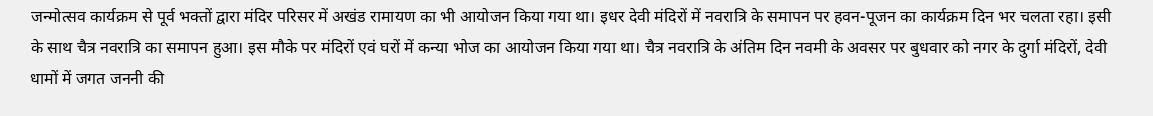जन्मोत्सव कार्यक्रम से पूर्व भक्तों द्वारा मंदिर परिसर में अखंड रामायण का भी आयोजन किया गया था। इधर देवी मंदिरों में नवरात्रि के समापन पर हवन-पूजन का कार्यक्रम दिन भर चलता रहा। इसी के साथ चैत्र नवरात्रि का समापन हुआ। इस मौके पर मंदिरों एवं घरों में कन्या भोज का आयोजन किया गया था। चैत्र नवरात्रि के अंतिम दिन नवमी के अवसर पर बुधवार को नगर के दुर्गा मंदिरों, देवी धामों में जगत जननी की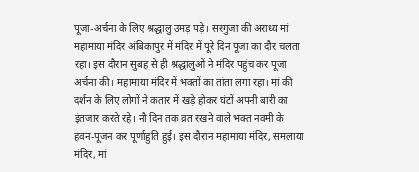पूजा-अर्चना के लिए श्रद्धालु उमड़ पड़े। सरगुजा की अराध्य मां महामाया मंदिर अंबिकापुर में मंदिर में पूरे दिन पूजा का दौर चलता रहा। इस दौरान सुबह से ही श्रद्धालुओं ने मंदिर पहुंच कर पूजा अर्चना की। महामाया मंदिर में भक्तों का तांता लगा रहा। मां की दर्शन के लिए लोगों ने कतार में खड़े होकर घंटों अपनी बारी का इंतजार करते रहे। नौ दिन तक व्रत रखने वाले भक्त नवमी के हवन-पूजन कर पूर्णाहुति हुई। इस दौरान महामाया मंदिर, समलाया मंदिर, मां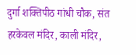दुर्गा शक्तिपीठ गांधी चौक, संत हरकेवल मंदिर, काली मंदिर,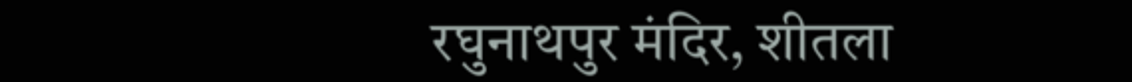रघुनाथपुर मंदिर, शीतला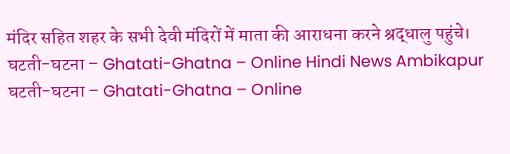मंदिर सहित शहर के सभी देवी मंदिरों में माता की आराधना करने श्रद्धालु पहुंचे।
घटती-घटना – Ghatati-Ghatna – Online Hindi News Ambikapur घटती-घटना – Ghatati-Ghatna – Online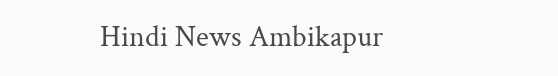Hindi News Ambikapur